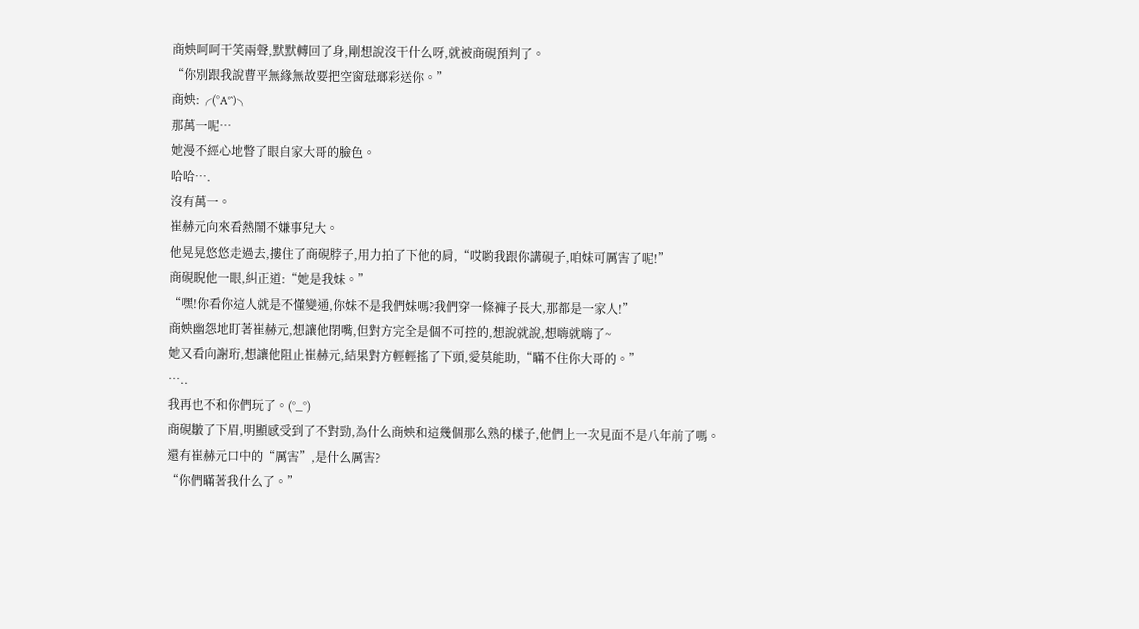商姎呵呵干笑兩聲,默默轉回了身,剛想說沒干什么呀,就被商硯預判了。
“你別跟我說曹平無緣無故要把空窗琺瑯彩送你。”
商姎:╭(°A°`)╮
那萬一呢…
她漫不經心地瞥了眼自家大哥的臉色。
哈哈….
沒有萬一。
崔赫元向來看熱鬧不嫌事兒大。
他晃晃悠悠走過去,摟住了商硯脖子,用力拍了下他的肩,“哎喲我跟你講硯子,咱妹可厲害了呢!”
商硯睨他一眼,糾正道:“她是我妹。”
“嘿!你看你這人就是不懂變通,你妹不是我們妹嗎?我們穿一條褲子長大,那都是一家人!”
商姎幽怨地盯著崔赫元,想讓他閉嘴,但對方完全是個不可控的,想說就說,想嗨就嗨了~
她又看向謝珩,想讓他阻止崔赫元,結果對方輕輕搖了下頭,愛莫能助,“瞞不住你大哥的。”
…..
我再也不和你們玩了。(°_°)
商硯皺了下眉,明顯感受到了不對勁,為什么商姎和這幾個那么熟的樣子,他們上一次見面不是八年前了嗎。
還有崔赫元口中的“厲害”,是什么厲害?
“你們瞞著我什么了。”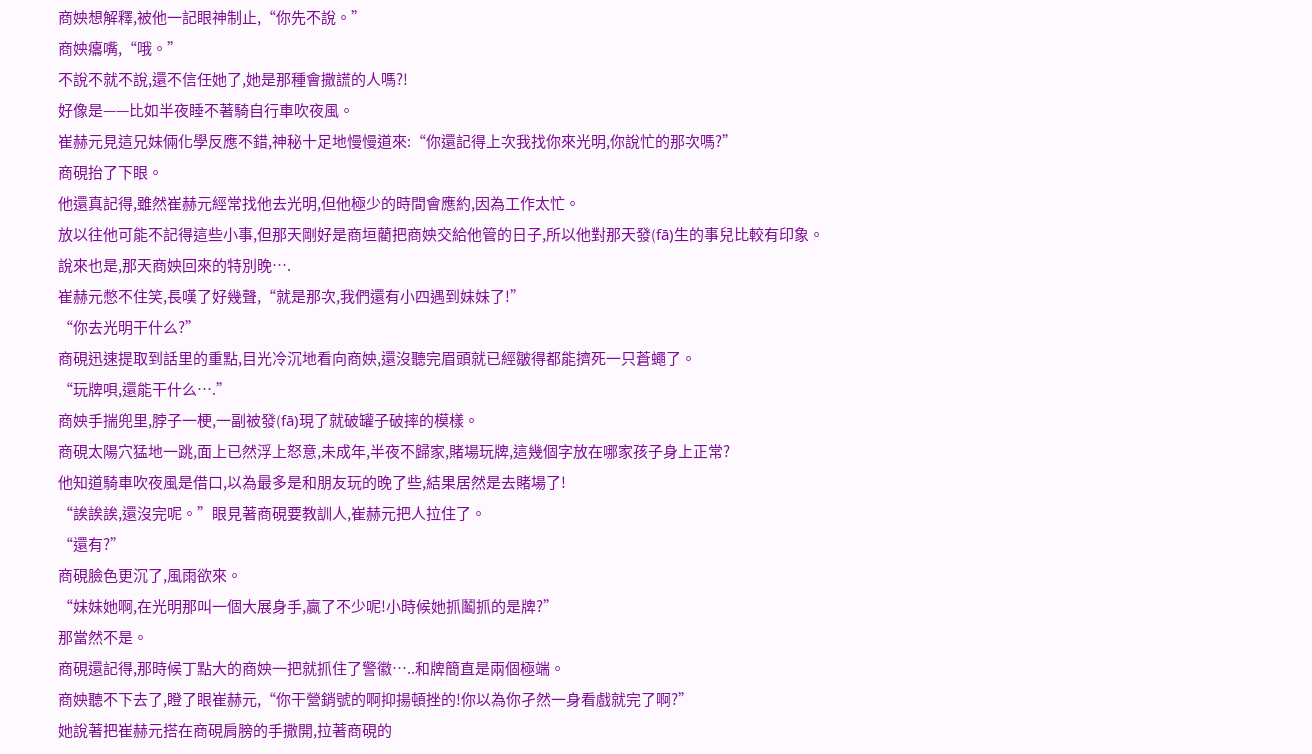商姎想解釋,被他一記眼神制止,“你先不說。”
商姎癟嘴,“哦。”
不說不就不說,還不信任她了,她是那種會撒謊的人嗎?!
好像是——比如半夜睡不著騎自行車吹夜風。
崔赫元見這兄妹倆化學反應不錯,神秘十足地慢慢道來:“你還記得上次我找你來光明,你說忙的那次嗎?”
商硯抬了下眼。
他還真記得,雖然崔赫元經常找他去光明,但他極少的時間會應約,因為工作太忙。
放以往他可能不記得這些小事,但那天剛好是商垣藺把商姎交給他管的日子,所以他對那天發(fā)生的事兒比較有印象。
說來也是,那天商姎回來的特別晚….
崔赫元憋不住笑,長嘆了好幾聲,“就是那次,我們還有小四遇到妹妹了!”
“你去光明干什么?”
商硯迅速提取到話里的重點,目光冷沉地看向商姎,還沒聽完眉頭就已經皺得都能擠死一只蒼蠅了。
“玩牌唄,還能干什么….”
商姎手揣兜里,脖子一梗,一副被發(fā)現了就破罐子破摔的模樣。
商硯太陽穴猛地一跳,面上已然浮上怒意,未成年,半夜不歸家,賭場玩牌,這幾個字放在哪家孩子身上正常?
他知道騎車吹夜風是借口,以為最多是和朋友玩的晚了些,結果居然是去賭場了!
“誒誒誒,還沒完呢。”眼見著商硯要教訓人,崔赫元把人拉住了。
“還有?”
商硯臉色更沉了,風雨欲來。
“妹妹她啊,在光明那叫一個大展身手,贏了不少呢!小時候她抓鬮抓的是牌?”
那當然不是。
商硯還記得,那時候丁點大的商姎一把就抓住了警徽…..和牌簡直是兩個極端。
商姎聽不下去了,瞪了眼崔赫元,“你干營銷號的啊抑揚頓挫的!你以為你孑然一身看戲就完了啊?”
她說著把崔赫元搭在商硯肩膀的手撒開,拉著商硯的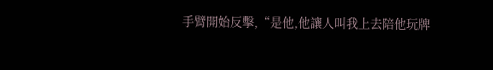手臂開始反擊,“是他,他讓人叫我上去陪他玩牌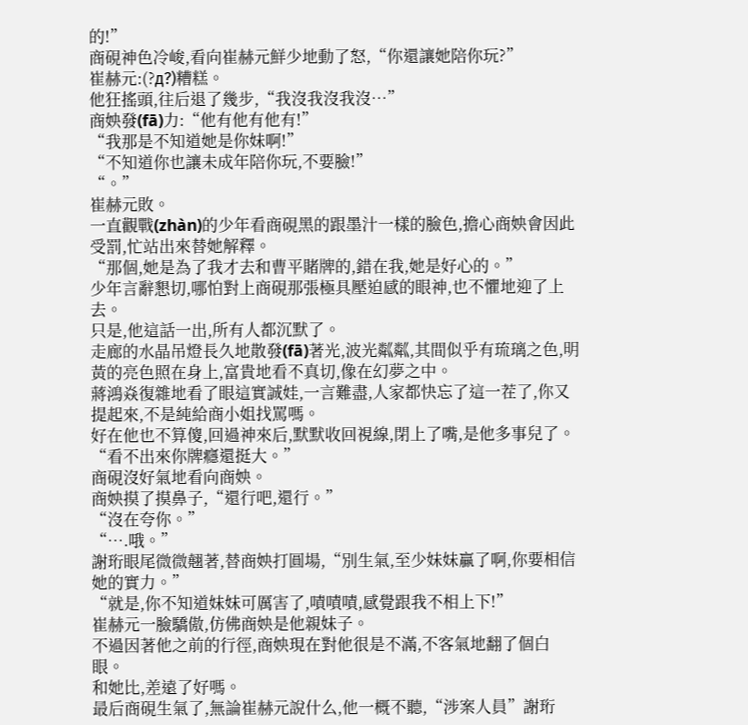的!”
商硯神色冷峻,看向崔赫元鮮少地動了怒,“你還讓她陪你玩?”
崔赫元:(?д?)糟糕。
他狂搖頭,往后退了幾步,“我沒我沒我沒…”
商姎發(fā)力:“他有他有他有!”
“我那是不知道她是你妹啊!”
“不知道你也讓未成年陪你玩,不要臉!”
“。”
崔赫元敗。
一直觀戰(zhàn)的少年看商硯黑的跟墨汁一樣的臉色,擔心商姎會因此受罰,忙站出來替她解釋。
“那個,她是為了我才去和曹平賭牌的,錯在我,她是好心的。”
少年言辭懇切,哪怕對上商硯那張極具壓迫感的眼神,也不懼地迎了上去。
只是,他這話一出,所有人都沉默了。
走廊的水晶吊燈長久地散發(fā)著光,波光粼粼,其間似乎有琉璃之色,明黃的亮色照在身上,富貴地看不真切,像在幻夢之中。
蔣鴻焱復雜地看了眼這實誠娃,一言難盡,人家都快忘了這一茬了,你又提起來,不是純給商小姐找罵嗎。
好在他也不算傻,回過神來后,默默收回視線,閉上了嘴,是他多事兒了。
“看不出來你牌癮還挺大。”
商硯沒好氣地看向商姎。
商姎摸了摸鼻子,“還行吧,還行。”
“沒在夸你。”
“….哦。”
謝珩眼尾微微翹著,替商姎打圓場,“別生氣,至少妹妹贏了啊,你要相信她的實力。”
“就是,你不知道妹妹可厲害了,嘖嘖嘖,感覺跟我不相上下!”
崔赫元一臉驕傲,仿佛商姎是他親妹子。
不過因著他之前的行徑,商姎現在對他很是不滿,不客氣地翻了個白眼。
和她比,差遠了好嗎。
最后商硯生氣了,無論崔赫元說什么,他一概不聽,“涉案人員”謝珩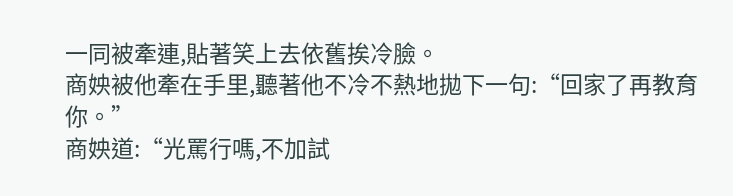一同被牽連,貼著笑上去依舊挨冷臉。
商姎被他牽在手里,聽著他不冷不熱地拋下一句:“回家了再教育你。”
商姎道:“光罵行嗎,不加試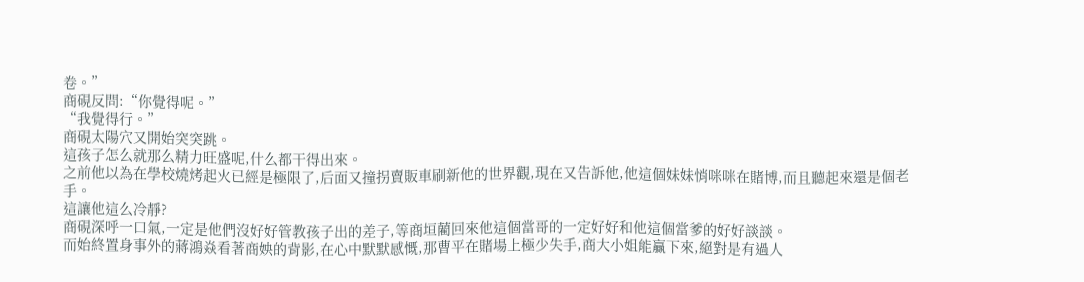卷。”
商硯反問:“你覺得呢。”
“我覺得行。”
商硯太陽穴又開始突突跳。
這孩子怎么就那么精力旺盛呢,什么都干得出來。
之前他以為在學校燒烤起火已經是極限了,后面又撞拐賣販車刷新他的世界觀,現在又告訴他,他這個妹妹悄咪咪在賭博,而且聽起來還是個老手。
這讓他這么冷靜?
商硯深呼一口氣,一定是他們沒好好管教孩子出的差子,等商垣藺回來他這個當哥的一定好好和他這個當爹的好好談談。
而始終置身事外的蔣鴻焱看著商姎的背影,在心中默默感慨,那曹平在賭場上極少失手,商大小姐能贏下來,絕對是有過人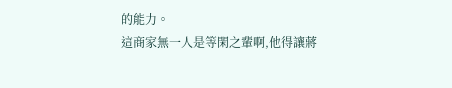的能力。
這商家無一人是等閑之輩啊,他得讓蔣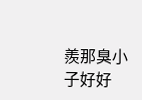羨那臭小子好好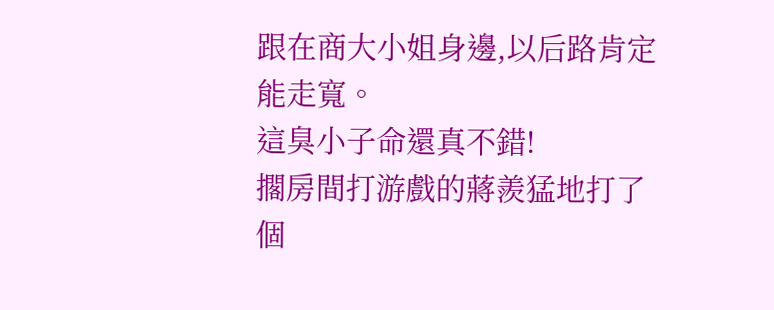跟在商大小姐身邊,以后路肯定能走寬。
這臭小子命還真不錯!
擱房間打游戲的蔣羨猛地打了個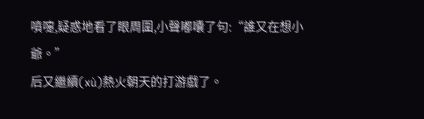噴嚏,疑惑地看了眼周圍,小聲嘟囔了句:“誰又在想小爺。”
后又繼續(xù)熱火朝天的打游戲了。